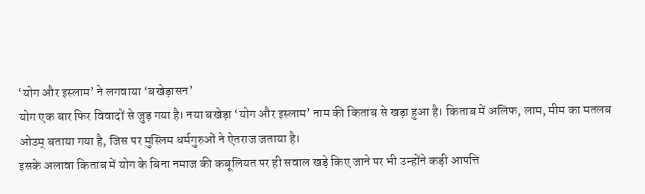‘योग और इस्लाम’ ने लगवाया ‘बखेड़ासन’
योग एक बार फिर विवादों से जुड़ गया है। नया बखेड़ा ‘योग और इस्लाम’ नाम की किताब से खड़ा हुआ है। किताब में अलिफ, लाम, मीम का मतलब ओउम् बताया गया है, जिस पर मुस्लिम धर्मगुरुओं ने ऐतराज जताया है।
इसके अलावा किताब में योग के बिना नमाज की कबूलियत पर ही सवाल खड़े किए जाने पर भी उन्होंने कड़ी आपत्ति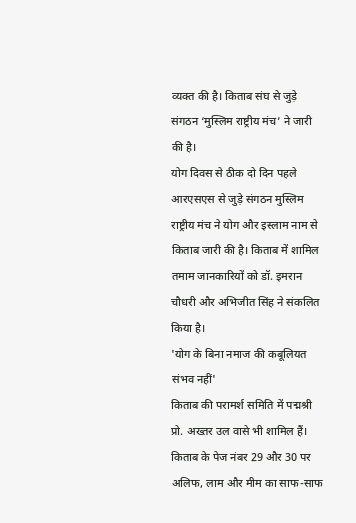व्यक्त की है। किताब संघ से जुड़े संगठन ‘मुस्लिम राष्ट्रीय मंच’ ने जारी की है।
योग दिवस से ठीक दो दिन पहले आरएसएस से जुड़े संगठन मुस्लिम राष्ट्रीय मंच ने योग और इस्लाम नाम से किताब जारी की है। किताब में शामिल तमाम जानकारियों को डॉ. इमरान चौधरी और अभिजीत सिंह ने संकलित किया है।
'योग के बिना नमाज की कबूलियत संभव नहीं'
किताब की परामर्श समिति में पद्मश्री प्रो. अख्तर उल वासे भी शामिल हैं। किताब के पेज नंबर 29 और 30 पर अलिफ, लाम और मीम का साफ-साफ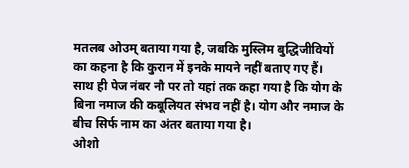मतलब ओउम् बताया गया है, जबकि मुस्लिम बुद्धिजीवियों का कहना है कि कुरान में इनके मायने नहीं बताए गए हैं।
साथ ही पेज नंबर नौ पर तो यहां तक कहा गया है कि योग के बिना नमाज की कबूलियत संभव नहीं है। योग और नमाज के बीच सिर्फ नाम का अंतर बताया गया है।
ओशो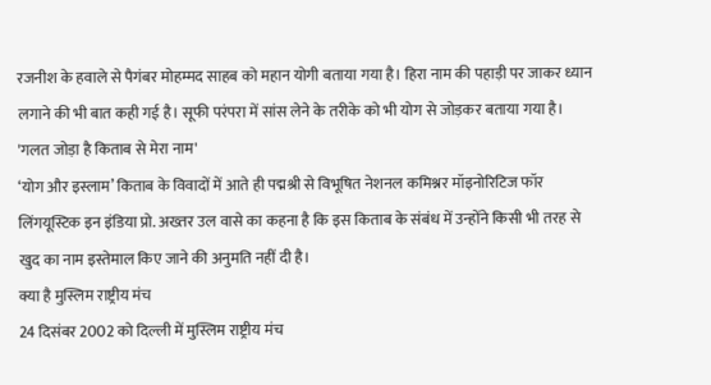रजनीश के हवाले से पैगंबर मोहम्मद साहब को महान योगी बताया गया है। हिरा नाम की पहाड़ी पर जाकर ध्यान लगाने की भी बात कही गई है। सूफी परंपरा में सांस लेने के तरीके को भी योग से जोड़कर बताया गया है।
'गलत जोड़ा है किताब से मेरा नाम'
‘योग और इस्लाम’ किताब के विवादों में आते ही पद्मश्री से विभूषित नेशनल कमिश्नर मॉइनोरिटिज फॉर लिंगयूस्टिक इन इंडिया प्रो. अख्तर उल वासे का कहना है कि इस किताब के संबंध में उन्होंने किसी भी तरह से खुद का नाम इस्तेमाल किए जाने की अनुमति नहीं दी है।
क्या है मुस्लिम राष्ट्रीय मंच
24 दिसंबर 2002 को दिल्ली में मुस्लिम राष्ट्रीय मंच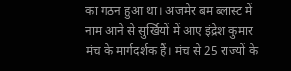का गठन हुआ था। अजमेर बम ब्लास्ट में नाम आने से सुर्खियों में आए इंद्रेश कुमार मंच के मार्गदर्शक हैं। मंच से 25 राज्यों के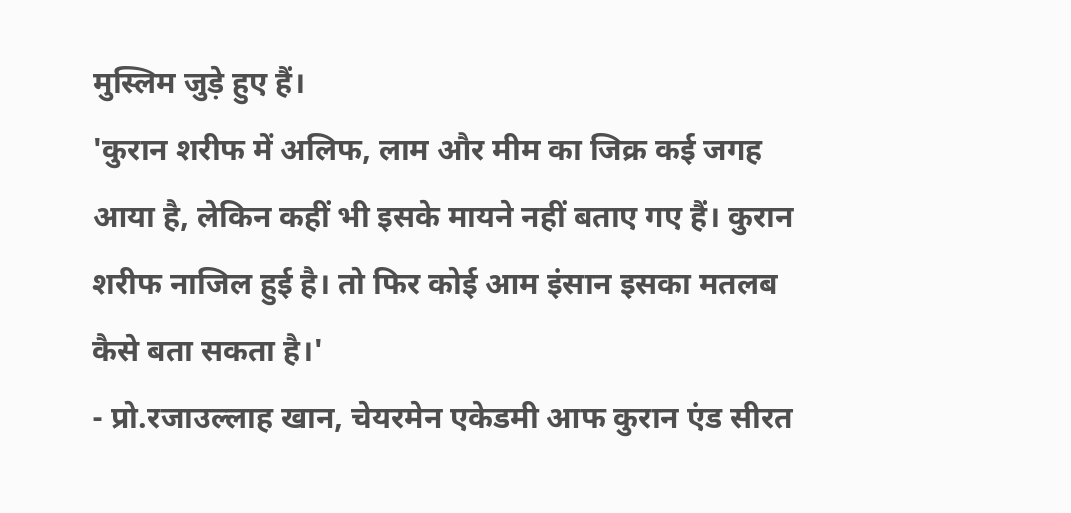मुस्लिम जुड़े हुए हैं।
'कुरान शरीफ में अलिफ, लाम और मीम का जिक्र कई जगह आया है, लेकिन कहीं भी इसके मायने नहीं बताए गए हैं। कुरान शरीफ नाजिल हुई है। तो फिर कोई आम इंसान इसका मतलब कैसे बता सकता है।'
- प्रो.रजाउल्लाह खान, चेयरमेन एकेडमी आफ कुरान एंड सीरत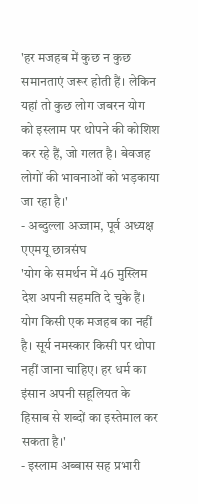'हर मजहब में कुछ न कुछ समानताएं जरूर होती हैं। लेकिन यहां तो कुछ लोग जबरन योग को इस्लाम पर थोपने की कोशिश कर रहे हैं, जो गलत है। बेवजह लोगों की भावनाओं को भड़काया जा रहा है।'
- अब्दुल्ला अज्जाम, पूर्व अध्यक्ष एएमयू छात्रसंघ
'योग के समर्थन में 46 मुस्लिम देश अपनी सहमति दे चुके हैं। योग किसी एक मजहब का नहीं है। सूर्य नमस्कार किसी पर थोपा नहीं जाना चाहिए। हर धर्म का इंसान अपनी सहूलियत के हिसाब से शब्दों का इस्तेमाल कर सकता है।'
- इस्लाम अब्बास सह प्रभारी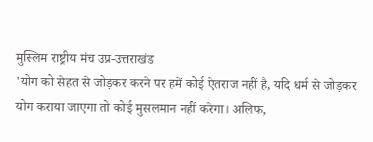मुस्लिम राष्ट्रीय मंच उप्र-उत्तराखंड
'योग को सेहत से जोड़कर करने पर हमें कोई ऐतराज नहीं है, यदि धर्म से जोड़कर योग कराया जाएगा तो कोई मुसलमान नहीं करेगा। अलिफ,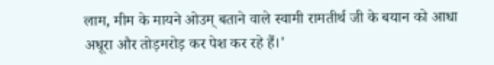लाम, मीम के मायने ओउम् बताने वाले स्वामी रामतीर्थ जी के बयान को आधा अधूरा और तोड़मरोड़ कर पेश कर रहे हैं।'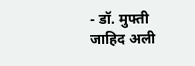- डॉ. मुफ्ती जाहिद अली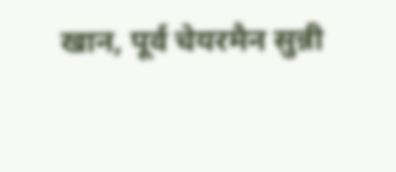खान, पूर्व चेयरमैन सुन्नी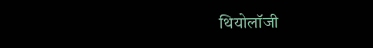थियोलॉजी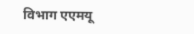विभाग एएमयू